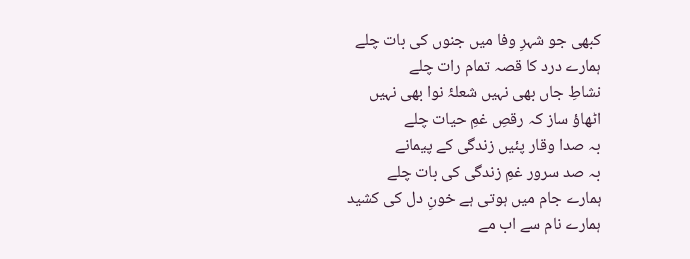کبھی جو شہرِ وفا میں جنوں کی بات چلے
ہمارے درد کا قصہ تمام رات چلے
نشاطِ جاں بھی نہیں شعلۂ نوا بھی نہیں
اٹھاؤ ساز کہ رقصِ غمِ حیات چلے
بہ صدا وقار پئیں زندگی کے پیمانے
بہ صد سرور غمِ زندگی کی بات چلے
ہمارے جام میں ہوتی ہے خونِ دل کی کشید
ہمارے نام سے اب مے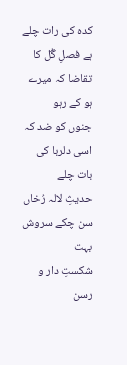کدہ کی رات چلے
ہے فصلِ گُل کا تقاضا کہ میرے ہو کے رہو
جنوں کو ضد کہ اسی دلربا کی بات چلے
حدیثِ لالہ رُخاں سن چکے سروش بہت
شکستِ دار و رسن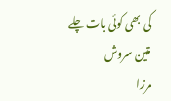کی بھی کوئی بات چلے
متین سروش
مرزا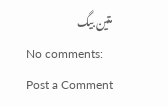متین بیگ
No comments:
Post a Comment